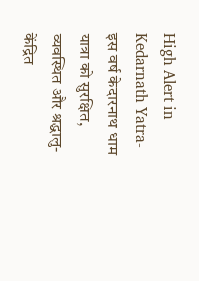High Alert in Kedarnath Yatra- इस वर्ष केदारनाथ धाम यात्रा को सुरक्षित, व्यवस्थित और श्रद्धालु-केंद्रित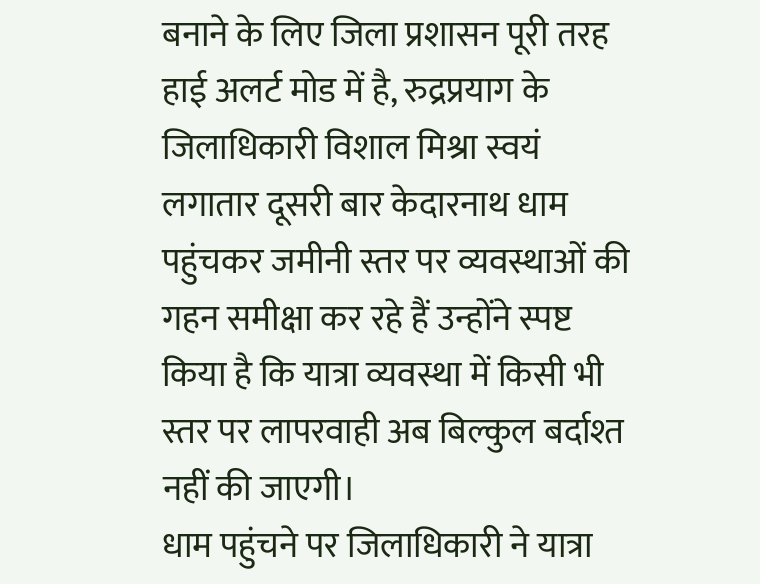बनाने के लिए जिला प्रशासन पूरी तरह हाई अलर्ट मोड में है, रुद्रप्रयाग के जिलाधिकारी विशाल मिश्रा स्वयं लगातार दूसरी बार केदारनाथ धाम पहुंचकर जमीनी स्तर पर व्यवस्थाओं की गहन समीक्षा कर रहे हैं उन्होंने स्पष्ट किया है कि यात्रा व्यवस्था में किसी भी स्तर पर लापरवाही अब बिल्कुल बर्दाश्त नहीं की जाएगी।
धाम पहुंचने पर जिलाधिकारी ने यात्रा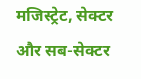मजिस्ट्रेट, सेक्टर और सब-सेक्टर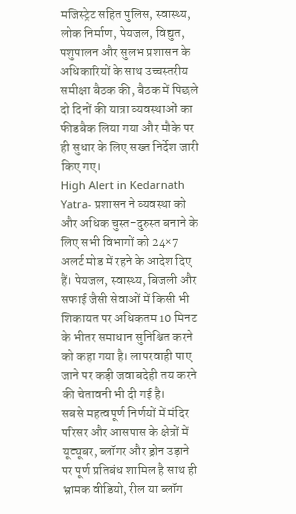मजिस्ट्रेट सहित पुलिस, स्वास्थ्य, लोक निर्माण, पेयजल, विद्युत, पशुपालन और सुलभ प्रशासन के अधिकारियों के साथ उच्चस्तरीय समीक्षा बैठक की, बैठक में पिछले दो दिनों की यात्रा व्यवस्थाओं का फीडबैक लिया गया और मौके पर ही सुधार के लिए सख्त निर्देश जारी किए गए।
High Alert in Kedarnath Yatra- प्रशासन ने व्यवस्था को और अधिक चुस्त-दुरुस्त बनाने के लिए सभी विभागों को 24×7 अलर्ट मोड में रहने के आदेश दिए हैं। पेयजल, स्वास्थ्य, बिजली और सफाई जैसी सेवाओं में किसी भी शिकायत पर अधिकतम 10 मिनट के भीतर समाधान सुनिश्चित करने को कहा गया है। लापरवाही पाए जाने पर कड़ी जवाबदेही तय करने की चेतावनी भी दी गई है।
सबसे महत्वपूर्ण निर्णयों में मंदिर परिसर और आसपास के क्षेत्रों में यूट्यूबर, ब्लॉगर और ड्रोन उड़ाने पर पूर्ण प्रतिबंध शामिल है साथ ही भ्रामक वीडियो, रील या ब्लॉग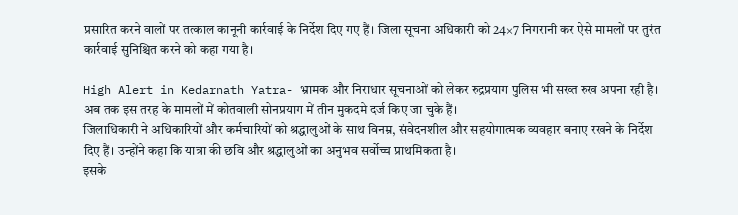प्रसारित करने वालों पर तत्काल कानूनी कार्रवाई के निर्देश दिए गए हैं। जिला सूचना अधिकारी को 24×7 निगरानी कर ऐसे मामलों पर तुरंत कार्रवाई सुनिश्चित करने को कहा गया है।

High Alert in Kedarnath Yatra- भ्रामक और निराधार सूचनाओं को लेकर रुद्रप्रयाग पुलिस भी सख्त रुख अपना रही है। अब तक इस तरह के मामलों में कोतवाली सोनप्रयाग में तीन मुकदमे दर्ज किए जा चुके हैं।
जिलाधिकारी ने अधिकारियों और कर्मचारियों को श्रद्धालुओं के साथ विनम्र, संवेदनशील और सहयोगात्मक व्यवहार बनाए रखने के निर्देश दिए हैं। उन्होंने कहा कि यात्रा की छवि और श्रद्धालुओं का अनुभव सर्वोच्च प्राथमिकता है।
इसके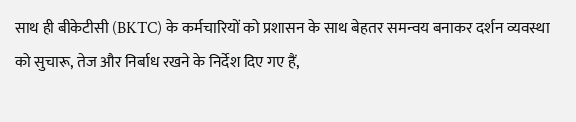साथ ही बीकेटीसी (BKTC) के कर्मचारियों को प्रशासन के साथ बेहतर समन्वय बनाकर दर्शन व्यवस्था को सुचारू, तेज और निर्बाध रखने के निर्देश दिए गए हैं,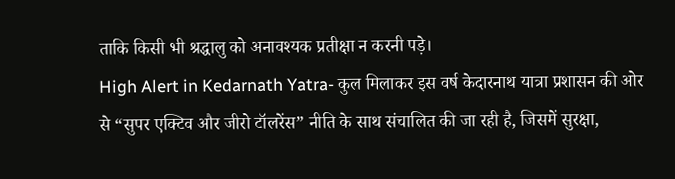ताकि किसी भी श्रद्धालु को अनावश्यक प्रतीक्षा न करनी पड़े।
High Alert in Kedarnath Yatra- कुल मिलाकर इस वर्ष केदारनाथ यात्रा प्रशासन की ओर से “सुपर एक्टिव और जीरो टॉलरेंस” नीति के साथ संचालित की जा रही है, जिसमें सुरक्षा,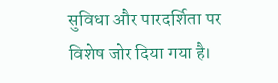सुविधा और पारदर्शिता पर विशेष जोर दिया गया है।